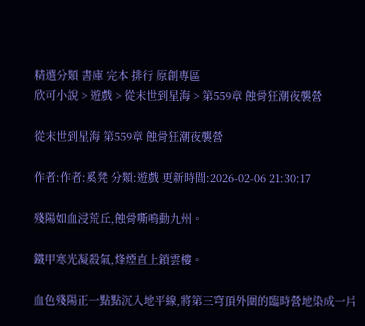精選分類 書庫 完本 排行 原創專區
欣可小說 > 遊戲 > 從末世到星海 > 第559章 蝕骨狂潮夜襲營

從末世到星海 第559章 蝕骨狂潮夜襲營

作者:作者:奚凳 分類:遊戲 更新時間:2026-02-06 21:30:17

殘陽如血浸荒丘,蝕骨嘶鳴動九州。

鐵甲寒光凝殺氣,烽煙直上鎖雲樓。

血色殘陽正一點點沉入地平線,將第三穹頂外圍的臨時營地染成一片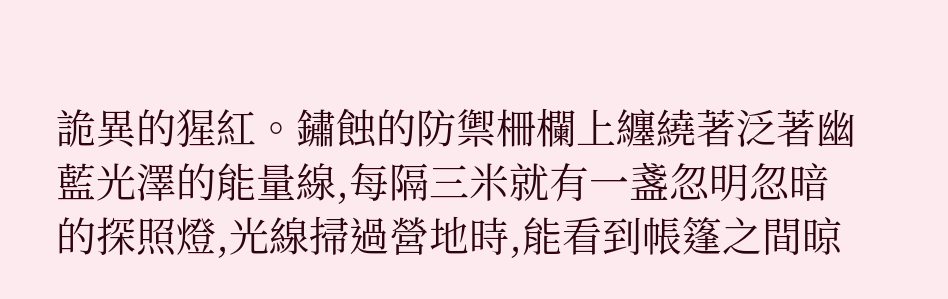詭異的猩紅。鏽蝕的防禦柵欄上纏繞著泛著幽藍光澤的能量線,每隔三米就有一盞忽明忽暗的探照燈,光線掃過營地時,能看到帳篷之間晾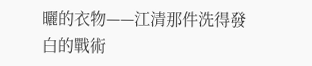曬的衣物——江清那件洗得發白的戰術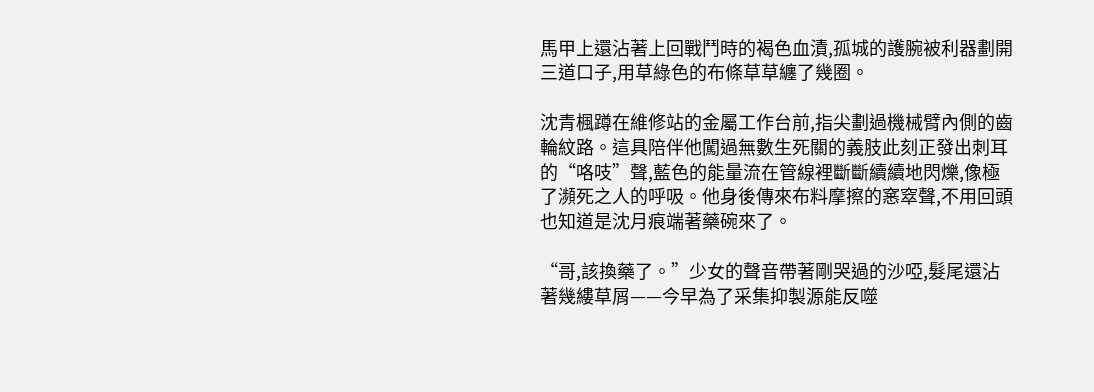馬甲上還沾著上回戰鬥時的褐色血漬,孤城的護腕被利器劃開三道口子,用草綠色的布條草草纏了幾圈。

沈青楓蹲在維修站的金屬工作台前,指尖劃過機械臂內側的齒輪紋路。這具陪伴他闖過無數生死關的義肢此刻正發出刺耳的“咯吱”聲,藍色的能量流在管線裡斷斷續續地閃爍,像極了瀕死之人的呼吸。他身後傳來布料摩擦的窸窣聲,不用回頭也知道是沈月痕端著藥碗來了。

“哥,該換藥了。”少女的聲音帶著剛哭過的沙啞,髮尾還沾著幾縷草屑——今早為了采集抑製源能反噬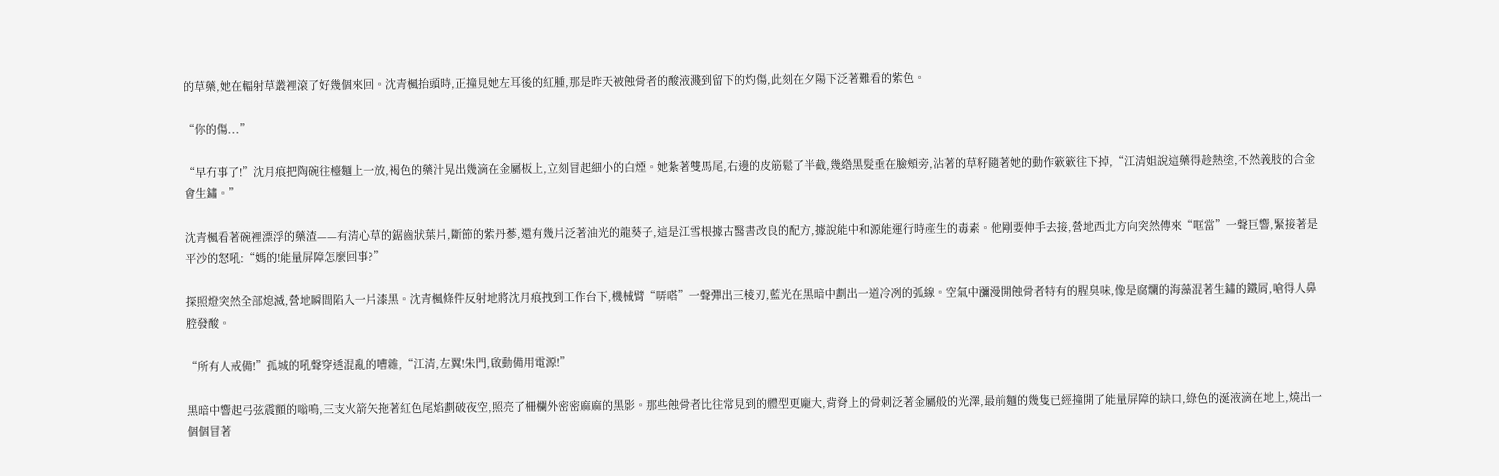的草藥,她在輻射草叢裡滾了好幾個來回。沈青楓抬頭時,正撞見她左耳後的紅腫,那是昨天被蝕骨者的酸液濺到留下的灼傷,此刻在夕陽下泛著難看的紫色。

“你的傷...”

“早冇事了!”沈月痕把陶碗往檯麵上一放,褐色的藥汁晃出幾滴在金屬板上,立刻冒起細小的白煙。她紮著雙馬尾,右邊的皮筋鬆了半截,幾綹黑髮垂在臉頰旁,沾著的草籽隨著她的動作簌簌往下掉,“江清姐說這藥得趁熱塗,不然義肢的合金會生鏽。”

沈青楓看著碗裡漂浮的藥渣——有清心草的鋸齒狀葉片,斷節的紫丹蔘,還有幾片泛著油光的龍葵子,這是江雪根據古醫書改良的配方,據說能中和源能運行時產生的毒素。他剛要伸手去接,營地西北方向突然傳來“哐當”一聲巨響,緊接著是平沙的怒吼:“媽的!能量屏障怎麼回事?”

探照燈突然全部熄滅,營地瞬間陷入一片漆黑。沈青楓條件反射地將沈月痕拽到工作台下,機械臂“哢嗒”一聲彈出三棱刃,藍光在黑暗中劃出一道冷冽的弧線。空氣中瀰漫開蝕骨者特有的腥臭味,像是腐爛的海藻混著生鏽的鐵屑,嗆得人鼻腔發酸。

“所有人戒備!”孤城的吼聲穿透混亂的嘈雜,“江清,左翼!朱門,啟動備用電源!”

黑暗中響起弓弦震顫的嗡鳴,三支火箭矢拖著紅色尾焰劃破夜空,照亮了柵欄外密密麻麻的黑影。那些蝕骨者比往常見到的體型更龐大,背脊上的骨刺泛著金屬般的光澤,最前麵的幾隻已經撞開了能量屏障的缺口,綠色的涎液滴在地上,燒出一個個冒著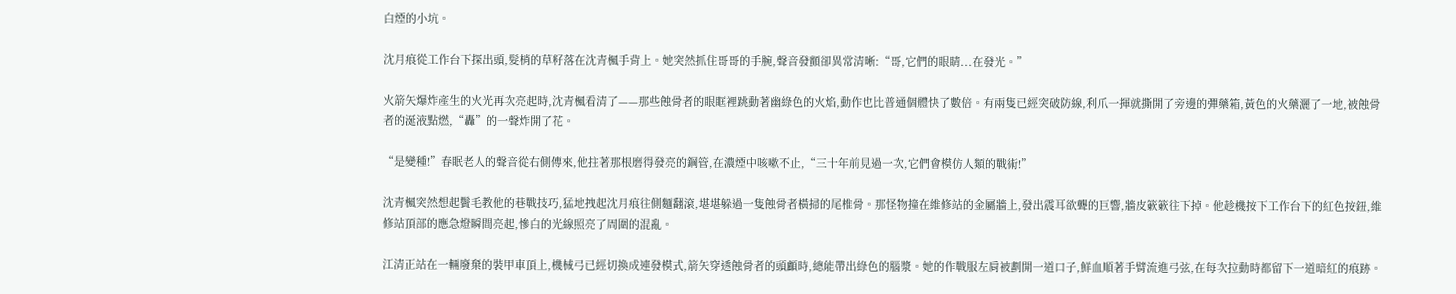白煙的小坑。

沈月痕從工作台下探出頭,髮梢的草籽落在沈青楓手背上。她突然抓住哥哥的手腕,聲音發顫卻異常清晰:“哥,它們的眼睛...在發光。”

火箭矢爆炸產生的火光再次亮起時,沈青楓看清了——那些蝕骨者的眼眶裡跳動著幽綠色的火焰,動作也比普通個體快了數倍。有兩隻已經突破防線,利爪一揮就撕開了旁邊的彈藥箱,黃色的火藥灑了一地,被蝕骨者的涎液點燃,“轟”的一聲炸開了花。

“是變種!”春眠老人的聲音從右側傳來,他拄著那根磨得發亮的鋼管,在濃煙中咳嗽不止,“三十年前見過一次,它們會模仿人類的戰術!”

沈青楓突然想起鬢毛教他的巷戰技巧,猛地拽起沈月痕往側麵翻滾,堪堪躲過一隻蝕骨者橫掃的尾椎骨。那怪物撞在維修站的金屬牆上,發出震耳欲聾的巨響,牆皮簌簌往下掉。他趁機按下工作台下的紅色按鈕,維修站頂部的應急燈瞬間亮起,慘白的光線照亮了周圍的混亂。

江清正站在一輛廢棄的裝甲車頂上,機械弓已經切換成連發模式,箭矢穿透蝕骨者的頭顱時,總能帶出綠色的腦漿。她的作戰服左肩被劃開一道口子,鮮血順著手臂流進弓弦,在每次拉動時都留下一道暗紅的痕跡。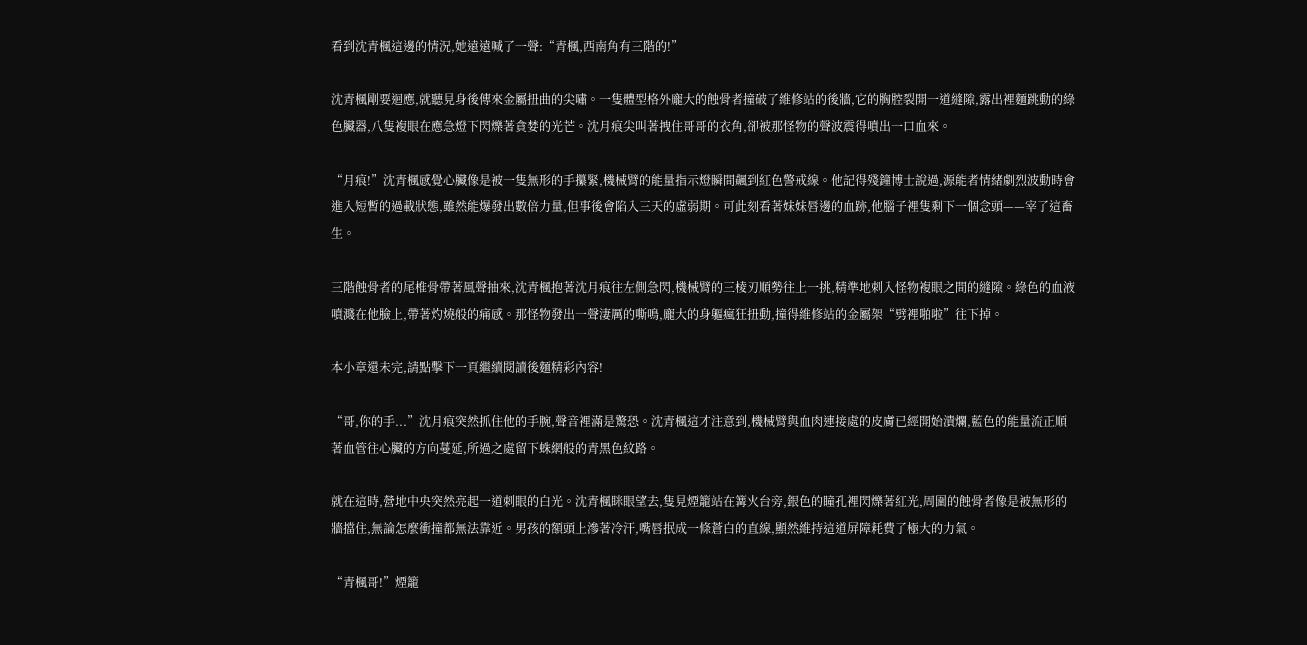看到沈青楓這邊的情況,她遠遠喊了一聲:“青楓,西南角有三階的!”

沈青楓剛要迴應,就聽見身後傳來金屬扭曲的尖嘯。一隻體型格外龐大的蝕骨者撞破了維修站的後牆,它的胸腔裂開一道縫隙,露出裡麵跳動的綠色臟器,八隻複眼在應急燈下閃爍著貪婪的光芒。沈月痕尖叫著拽住哥哥的衣角,卻被那怪物的聲波震得噴出一口血來。

“月痕!”沈青楓感覺心臟像是被一隻無形的手攥緊,機械臂的能量指示燈瞬間飆到紅色警戒線。他記得殘鐘博士說過,源能者情緒劇烈波動時會進入短暫的過載狀態,雖然能爆發出數倍力量,但事後會陷入三天的虛弱期。可此刻看著妹妹唇邊的血跡,他腦子裡隻剩下一個念頭——宰了這畜生。

三階蝕骨者的尾椎骨帶著風聲抽來,沈青楓抱著沈月痕往左側急閃,機械臂的三棱刃順勢往上一挑,精準地刺入怪物複眼之間的縫隙。綠色的血液噴濺在他臉上,帶著灼燒般的痛感。那怪物發出一聲淒厲的嘶鳴,龐大的身軀瘋狂扭動,撞得維修站的金屬架“劈裡啪啦”往下掉。

本小章還未完,請點擊下一頁繼續閱讀後麵精彩內容!

“哥,你的手...”沈月痕突然抓住他的手腕,聲音裡滿是驚恐。沈青楓這才注意到,機械臂與血肉連接處的皮膚已經開始潰爛,藍色的能量流正順著血管往心臟的方向蔓延,所過之處留下蛛網般的青黑色紋路。

就在這時,營地中央突然亮起一道刺眼的白光。沈青楓眯眼望去,隻見煙籠站在篝火台旁,銀色的瞳孔裡閃爍著紅光,周圍的蝕骨者像是被無形的牆擋住,無論怎麼衝撞都無法靠近。男孩的額頭上滲著冷汗,嘴唇抿成一條蒼白的直線,顯然維持這道屏障耗費了極大的力氣。

“青楓哥!”煙籠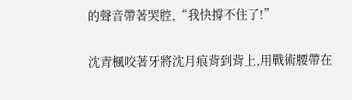的聲音帶著哭腔,“我快撐不住了!”

沈青楓咬著牙將沈月痕背到背上,用戰術腰帶在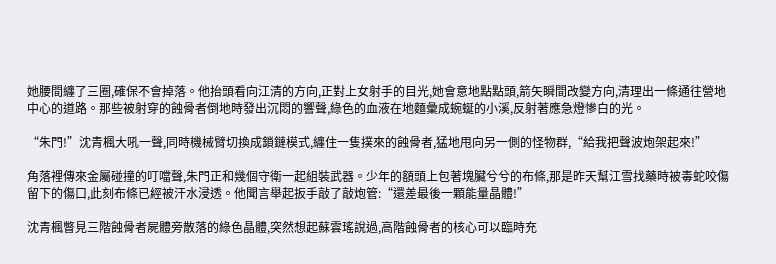她腰間纏了三圈,確保不會掉落。他抬頭看向江清的方向,正對上女射手的目光,她會意地點點頭,箭矢瞬間改變方向,清理出一條通往營地中心的道路。那些被射穿的蝕骨者倒地時發出沉悶的響聲,綠色的血液在地麵彙成蜿蜒的小溪,反射著應急燈慘白的光。

“朱門!”沈青楓大吼一聲,同時機械臂切換成鎖鏈模式,纏住一隻撲來的蝕骨者,猛地甩向另一側的怪物群,“給我把聲波炮架起來!”

角落裡傳來金屬碰撞的叮噹聲,朱門正和幾個守衛一起組裝武器。少年的額頭上包著塊臟兮兮的布條,那是昨天幫江雪找藥時被毒蛇咬傷留下的傷口,此刻布條已經被汗水浸透。他聞言舉起扳手敲了敲炮管:“還差最後一顆能量晶體!”

沈青楓瞥見三階蝕骨者屍體旁散落的綠色晶體,突然想起蘇雲瑤說過,高階蝕骨者的核心可以臨時充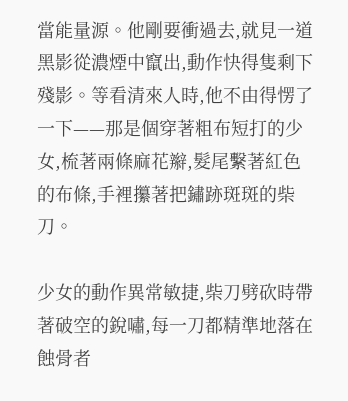當能量源。他剛要衝過去,就見一道黑影從濃煙中竄出,動作快得隻剩下殘影。等看清來人時,他不由得愣了一下——那是個穿著粗布短打的少女,梳著兩條麻花辮,髮尾繫著紅色的布條,手裡攥著把鏽跡斑斑的柴刀。

少女的動作異常敏捷,柴刀劈砍時帶著破空的銳嘯,每一刀都精準地落在蝕骨者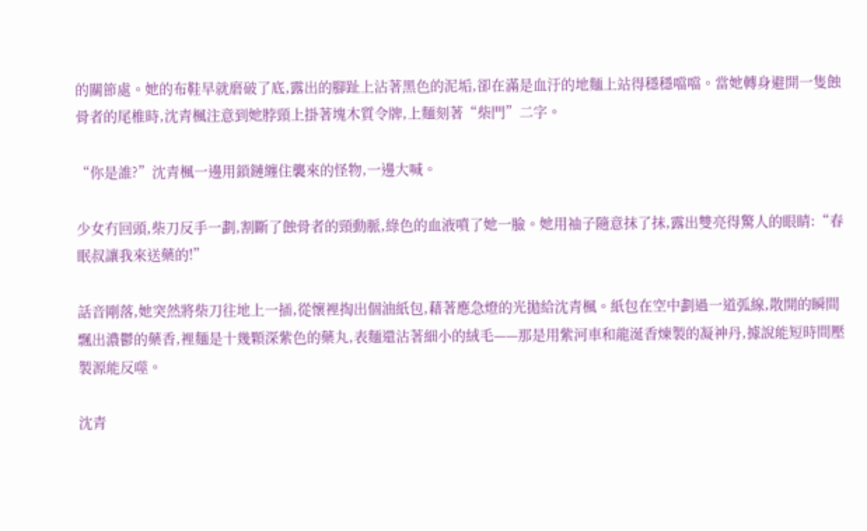的關節處。她的布鞋早就磨破了底,露出的腳趾上沾著黑色的泥垢,卻在滿是血汙的地麵上站得穩穩噹噹。當她轉身避開一隻蝕骨者的尾椎時,沈青楓注意到她脖頸上掛著塊木質令牌,上麵刻著“柴門”二字。

“你是誰?”沈青楓一邊用鎖鏈纏住襲來的怪物,一邊大喊。

少女冇回頭,柴刀反手一劃,割斷了蝕骨者的頸動脈,綠色的血液噴了她一臉。她用袖子隨意抹了抹,露出雙亮得驚人的眼睛:“春眠叔讓我來送藥的!”

話音剛落,她突然將柴刀往地上一插,從懷裡掏出個油紙包,藉著應急燈的光拋給沈青楓。紙包在空中劃過一道弧線,散開的瞬間飄出濃鬱的藥香,裡麵是十幾顆深紫色的藥丸,表麵還沾著細小的絨毛——那是用紫河車和龍涎香煉製的凝神丹,據說能短時間壓製源能反噬。

沈青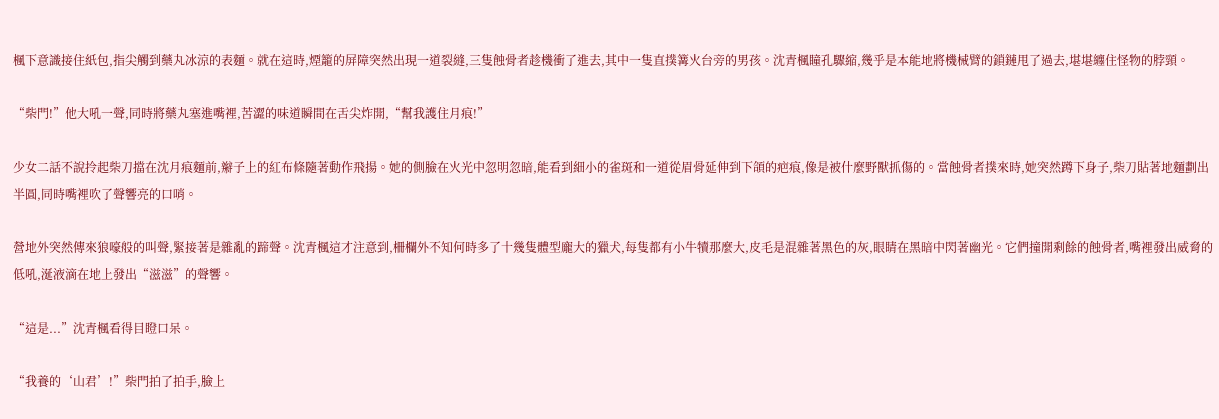楓下意識接住紙包,指尖觸到藥丸冰涼的表麵。就在這時,煙籠的屏障突然出現一道裂縫,三隻蝕骨者趁機衝了進去,其中一隻直撲篝火台旁的男孩。沈青楓瞳孔驟縮,幾乎是本能地將機械臂的鎖鏈甩了過去,堪堪纏住怪物的脖頸。

“柴門!”他大吼一聲,同時將藥丸塞進嘴裡,苦澀的味道瞬間在舌尖炸開,“幫我護住月痕!”

少女二話不說拎起柴刀擋在沈月痕麵前,辮子上的紅布條隨著動作飛揚。她的側臉在火光中忽明忽暗,能看到細小的雀斑和一道從眉骨延伸到下頜的疤痕,像是被什麼野獸抓傷的。當蝕骨者撲來時,她突然蹲下身子,柴刀貼著地麵劃出半圓,同時嘴裡吹了聲響亮的口哨。

營地外突然傳來狼嚎般的叫聲,緊接著是雜亂的蹄聲。沈青楓這才注意到,柵欄外不知何時多了十幾隻體型龐大的獵犬,每隻都有小牛犢那麼大,皮毛是混雜著黑色的灰,眼睛在黑暗中閃著幽光。它們撞開剩餘的蝕骨者,嘴裡發出威脅的低吼,涎液滴在地上發出“滋滋”的聲響。

“這是...”沈青楓看得目瞪口呆。

“我養的‘山君’!”柴門拍了拍手,臉上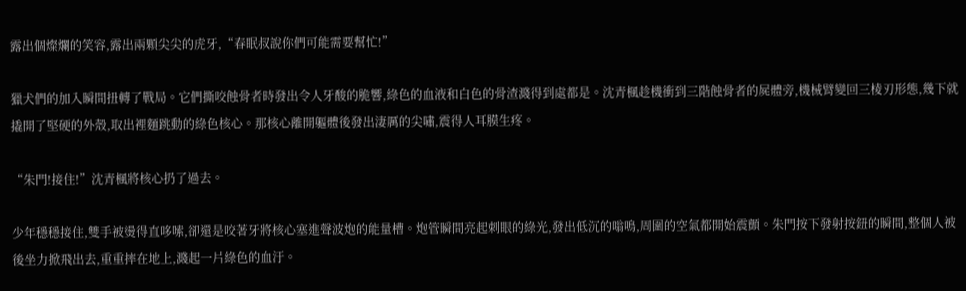露出個燦爛的笑容,露出兩顆尖尖的虎牙,“春眠叔說你們可能需要幫忙!”

獵犬們的加入瞬間扭轉了戰局。它們撕咬蝕骨者時發出令人牙酸的脆響,綠色的血液和白色的骨渣濺得到處都是。沈青楓趁機衝到三階蝕骨者的屍體旁,機械臂變回三棱刃形態,幾下就撬開了堅硬的外殼,取出裡麵跳動的綠色核心。那核心離開軀體後發出淒厲的尖嘯,震得人耳膜生疼。

“朱門!接住!”沈青楓將核心扔了過去。

少年穩穩接住,雙手被燙得直哆嗦,卻還是咬著牙將核心塞進聲波炮的能量槽。炮管瞬間亮起刺眼的綠光,發出低沉的嗡鳴,周圍的空氣都開始震顫。朱門按下發射按鈕的瞬間,整個人被後坐力掀飛出去,重重摔在地上,濺起一片綠色的血汙。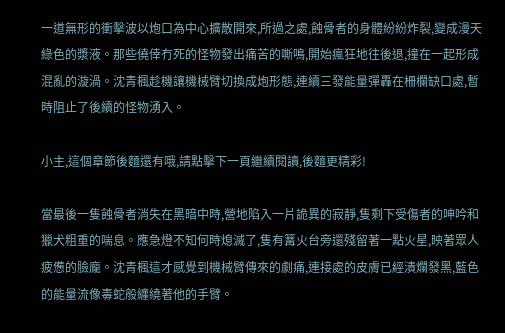一道無形的衝擊波以炮口為中心擴散開來,所過之處,蝕骨者的身體紛紛炸裂,變成漫天綠色的漿液。那些僥倖冇死的怪物發出痛苦的嘶鳴,開始瘋狂地往後退,撞在一起形成混亂的漩渦。沈青楓趁機讓機械臂切換成炮形態,連續三發能量彈轟在柵欄缺口處,暫時阻止了後續的怪物湧入。

小主,這個章節後麵還有哦,請點擊下一頁繼續閱讀,後麵更精彩!

當最後一隻蝕骨者消失在黑暗中時,營地陷入一片詭異的寂靜,隻剩下受傷者的呻吟和獵犬粗重的喘息。應急燈不知何時熄滅了,隻有篝火台旁還殘留著一點火星,映著眾人疲憊的臉龐。沈青楓這才感覺到機械臂傳來的劇痛,連接處的皮膚已經潰爛發黑,藍色的能量流像毒蛇般纏繞著他的手臂。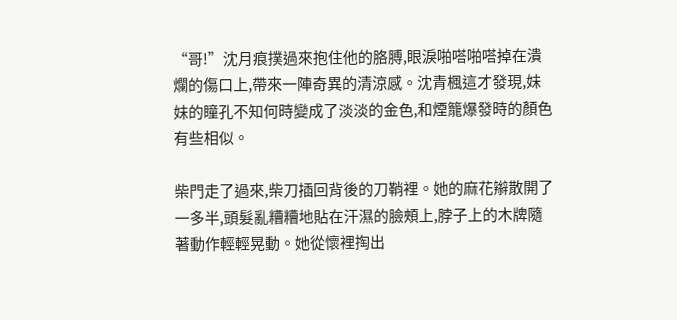“哥!”沈月痕撲過來抱住他的胳膊,眼淚啪嗒啪嗒掉在潰爛的傷口上,帶來一陣奇異的清涼感。沈青楓這才發現,妹妹的瞳孔不知何時變成了淡淡的金色,和煙籠爆發時的顏色有些相似。

柴門走了過來,柴刀插回背後的刀鞘裡。她的麻花辮散開了一多半,頭髮亂糟糟地貼在汗濕的臉頰上,脖子上的木牌隨著動作輕輕晃動。她從懷裡掏出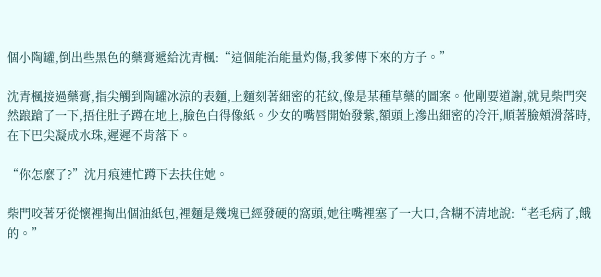個小陶罐,倒出些黑色的藥膏遞給沈青楓:“這個能治能量灼傷,我爹傳下來的方子。”

沈青楓接過藥膏,指尖觸到陶罐冰涼的表麵,上麵刻著細密的花紋,像是某種草藥的圖案。他剛要道謝,就見柴門突然踉蹌了一下,捂住肚子蹲在地上,臉色白得像紙。少女的嘴唇開始發紫,額頭上滲出細密的冷汗,順著臉頰滑落時,在下巴尖凝成水珠,遲遲不肯落下。

“你怎麼了?”沈月痕連忙蹲下去扶住她。

柴門咬著牙從懷裡掏出個油紙包,裡麵是幾塊已經發硬的窩頭,她往嘴裡塞了一大口,含糊不清地說:“老毛病了,餓的。”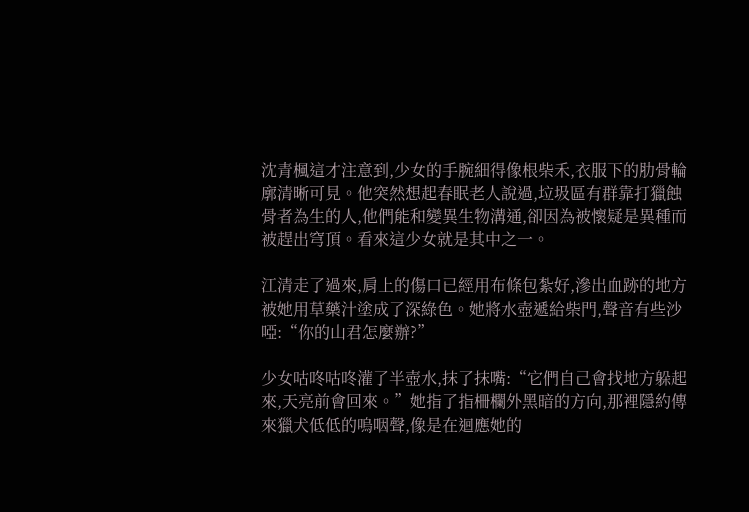沈青楓這才注意到,少女的手腕細得像根柴禾,衣服下的肋骨輪廓清晰可見。他突然想起春眠老人說過,垃圾區有群靠打獵蝕骨者為生的人,他們能和變異生物溝通,卻因為被懷疑是異種而被趕出穹頂。看來這少女就是其中之一。

江清走了過來,肩上的傷口已經用布條包紮好,滲出血跡的地方被她用草藥汁塗成了深綠色。她將水壺遞給柴門,聲音有些沙啞:“你的山君怎麼辦?”

少女咕咚咕咚灌了半壺水,抹了抹嘴:“它們自己會找地方躲起來,天亮前會回來。”她指了指柵欄外黑暗的方向,那裡隱約傳來獵犬低低的嗚咽聲,像是在迴應她的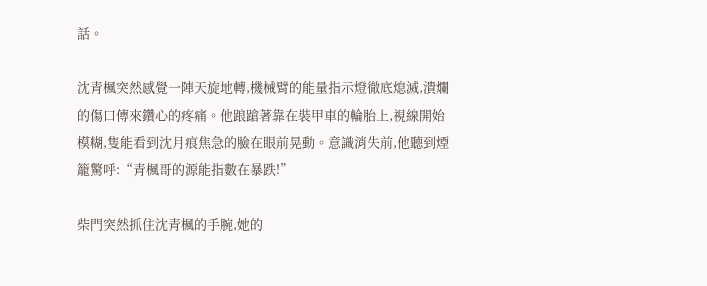話。

沈青楓突然感覺一陣天旋地轉,機械臂的能量指示燈徹底熄滅,潰爛的傷口傳來鑽心的疼痛。他踉蹌著靠在裝甲車的輪胎上,視線開始模糊,隻能看到沈月痕焦急的臉在眼前晃動。意識消失前,他聽到煙籠驚呼:“青楓哥的源能指數在暴跌!”

柴門突然抓住沈青楓的手腕,她的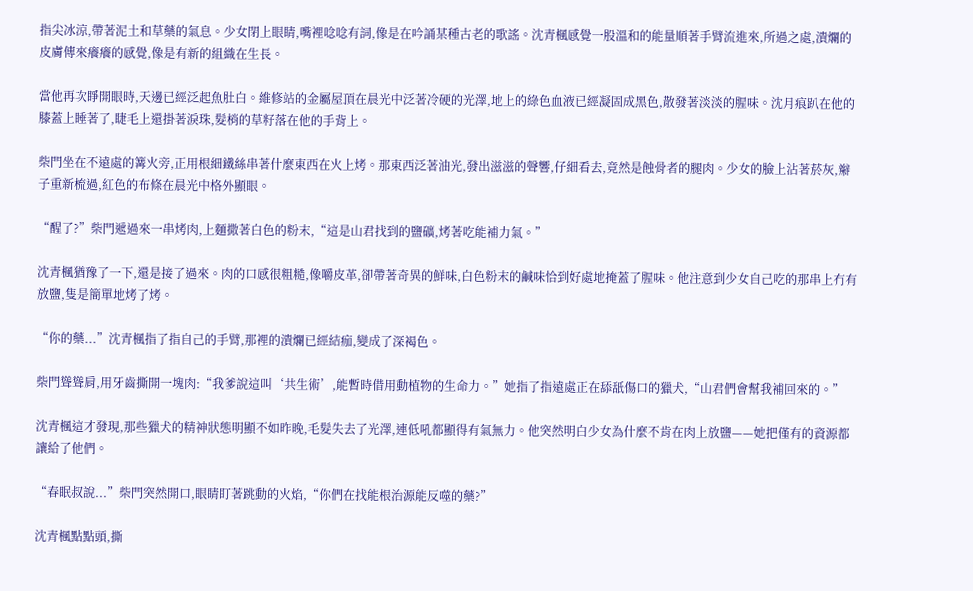指尖冰涼,帶著泥土和草藥的氣息。少女閉上眼睛,嘴裡唸唸有詞,像是在吟誦某種古老的歌謠。沈青楓感覺一股溫和的能量順著手臂流進來,所過之處,潰爛的皮膚傳來癢癢的感覺,像是有新的組織在生長。

當他再次睜開眼時,天邊已經泛起魚肚白。維修站的金屬屋頂在晨光中泛著冷硬的光澤,地上的綠色血液已經凝固成黑色,散發著淡淡的腥味。沈月痕趴在他的膝蓋上睡著了,睫毛上還掛著淚珠,髮梢的草籽落在他的手背上。

柴門坐在不遠處的篝火旁,正用根細鐵絲串著什麼東西在火上烤。那東西泛著油光,發出滋滋的聲響,仔細看去,竟然是蝕骨者的腿肉。少女的臉上沾著菸灰,辮子重新梳過,紅色的布條在晨光中格外顯眼。

“醒了?”柴門遞過來一串烤肉,上麵撒著白色的粉末,“這是山君找到的鹽礦,烤著吃能補力氣。”

沈青楓猶豫了一下,還是接了過來。肉的口感很粗糙,像嚼皮革,卻帶著奇異的鮮味,白色粉末的鹹味恰到好處地掩蓋了腥味。他注意到少女自己吃的那串上冇有放鹽,隻是簡單地烤了烤。

“你的藥...”沈青楓指了指自己的手臂,那裡的潰爛已經結痂,變成了深褐色。

柴門聳聳肩,用牙齒撕開一塊肉:“我爹說這叫‘共生術’,能暫時借用動植物的生命力。”她指了指遠處正在舔舐傷口的獵犬,“山君們會幫我補回來的。”

沈青楓這才發現,那些獵犬的精神狀態明顯不如昨晚,毛髮失去了光澤,連低吼都顯得有氣無力。他突然明白少女為什麼不肯在肉上放鹽——她把僅有的資源都讓給了他們。

“春眠叔說...”柴門突然開口,眼睛盯著跳動的火焰,“你們在找能根治源能反噬的藥?”

沈青楓點點頭,撕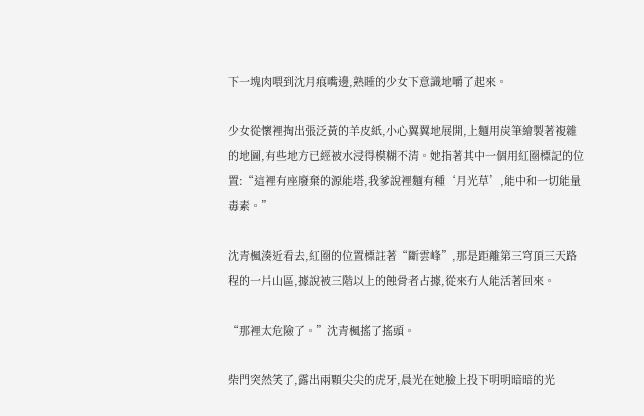下一塊肉喂到沈月痕嘴邊,熟睡的少女下意識地嚼了起來。

少女從懷裡掏出張泛黃的羊皮紙,小心翼翼地展開,上麵用炭筆繪製著複雜的地圖,有些地方已經被水浸得模糊不清。她指著其中一個用紅圈標記的位置:“這裡有座廢棄的源能塔,我爹說裡麵有種‘月光草’,能中和一切能量毒素。”

沈青楓湊近看去,紅圈的位置標註著“斷雲峰”,那是距離第三穹頂三天路程的一片山區,據說被三階以上的蝕骨者占據,從來冇人能活著回來。

“那裡太危險了。”沈青楓搖了搖頭。

柴門突然笑了,露出兩顆尖尖的虎牙,晨光在她臉上投下明明暗暗的光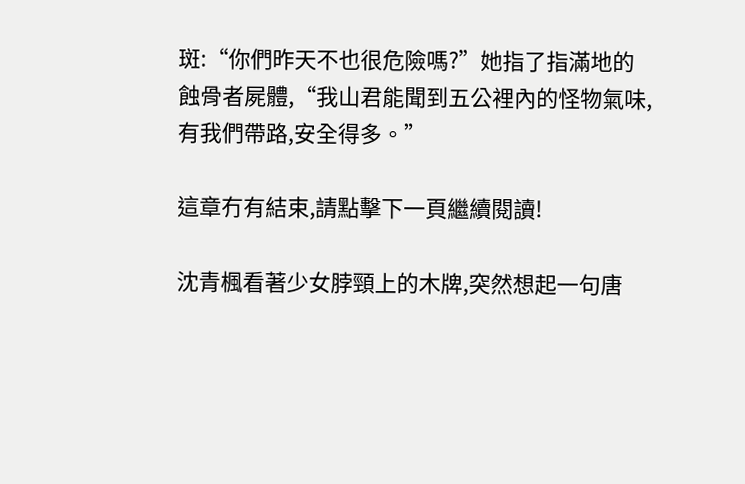斑:“你們昨天不也很危險嗎?”她指了指滿地的蝕骨者屍體,“我山君能聞到五公裡內的怪物氣味,有我們帶路,安全得多。”

這章冇有結束,請點擊下一頁繼續閱讀!

沈青楓看著少女脖頸上的木牌,突然想起一句唐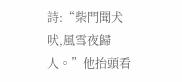詩:“柴門聞犬吠,風雪夜歸人。”他抬頭看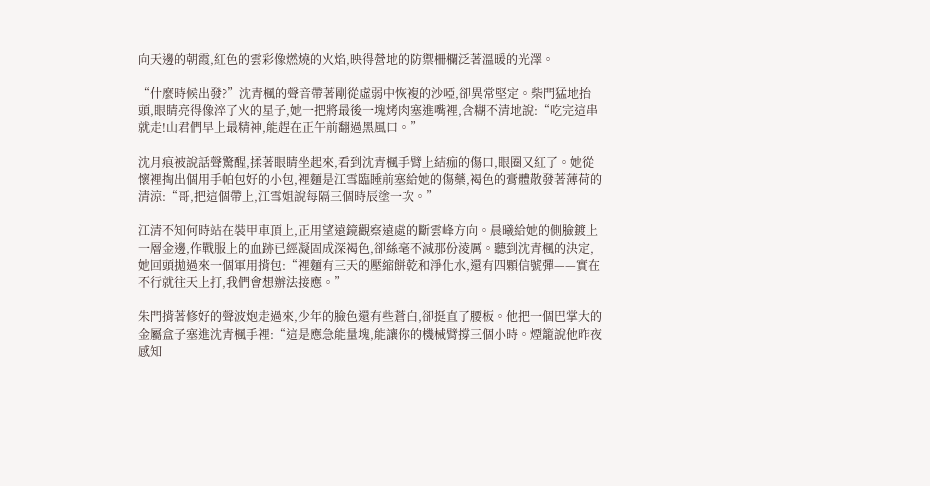向天邊的朝霞,紅色的雲彩像燃燒的火焰,映得營地的防禦柵欄泛著溫暖的光澤。

“什麼時候出發?”沈青楓的聲音帶著剛從虛弱中恢複的沙啞,卻異常堅定。柴門猛地抬頭,眼睛亮得像淬了火的星子,她一把將最後一塊烤肉塞進嘴裡,含糊不清地說:“吃完這串就走!山君們早上最精神,能趕在正午前翻過黑風口。”

沈月痕被說話聲驚醒,揉著眼睛坐起來,看到沈青楓手臂上結痂的傷口,眼圈又紅了。她從懷裡掏出個用手帕包好的小包,裡麵是江雪臨睡前塞給她的傷藥,褐色的膏體散發著薄荷的清涼:“哥,把這個帶上,江雪姐說每隔三個時辰塗一次。”

江清不知何時站在裝甲車頂上,正用望遠鏡觀察遠處的斷雲峰方向。晨曦給她的側臉鍍上一層金邊,作戰服上的血跡已經凝固成深褐色,卻絲毫不減那份淩厲。聽到沈青楓的決定,她回頭拋過來一個軍用揹包:“裡麵有三天的壓縮餅乾和淨化水,還有四顆信號彈——實在不行就往天上打,我們會想辦法接應。”

朱門揹著修好的聲波炮走過來,少年的臉色還有些蒼白,卻挺直了腰板。他把一個巴掌大的金屬盒子塞進沈青楓手裡:“這是應急能量塊,能讓你的機械臂撐三個小時。煙籠說他昨夜感知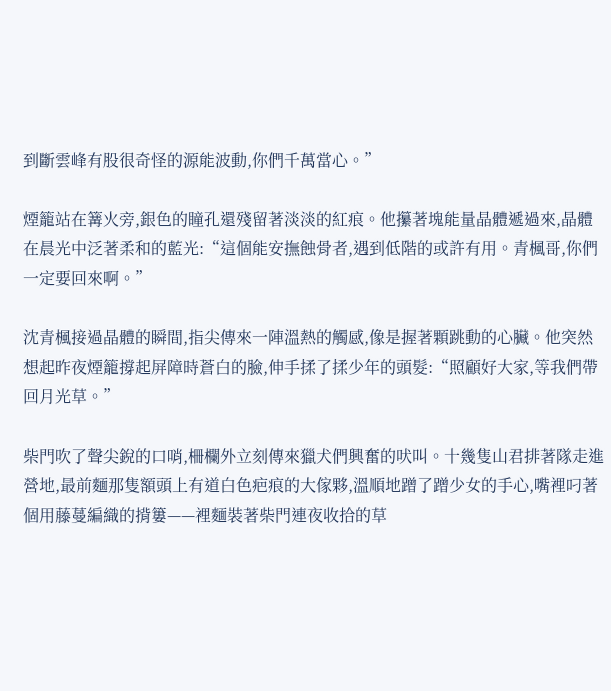到斷雲峰有股很奇怪的源能波動,你們千萬當心。”

煙籠站在篝火旁,銀色的瞳孔還殘留著淡淡的紅痕。他攥著塊能量晶體遞過來,晶體在晨光中泛著柔和的藍光:“這個能安撫蝕骨者,遇到低階的或許有用。青楓哥,你們一定要回來啊。”

沈青楓接過晶體的瞬間,指尖傳來一陣溫熱的觸感,像是握著顆跳動的心臟。他突然想起昨夜煙籠撐起屏障時蒼白的臉,伸手揉了揉少年的頭髮:“照顧好大家,等我們帶回月光草。”

柴門吹了聲尖銳的口哨,柵欄外立刻傳來獵犬們興奮的吠叫。十幾隻山君排著隊走進營地,最前麵那隻額頭上有道白色疤痕的大傢夥,溫順地蹭了蹭少女的手心,嘴裡叼著個用藤蔓編織的揹簍——裡麵裝著柴門連夜收拾的草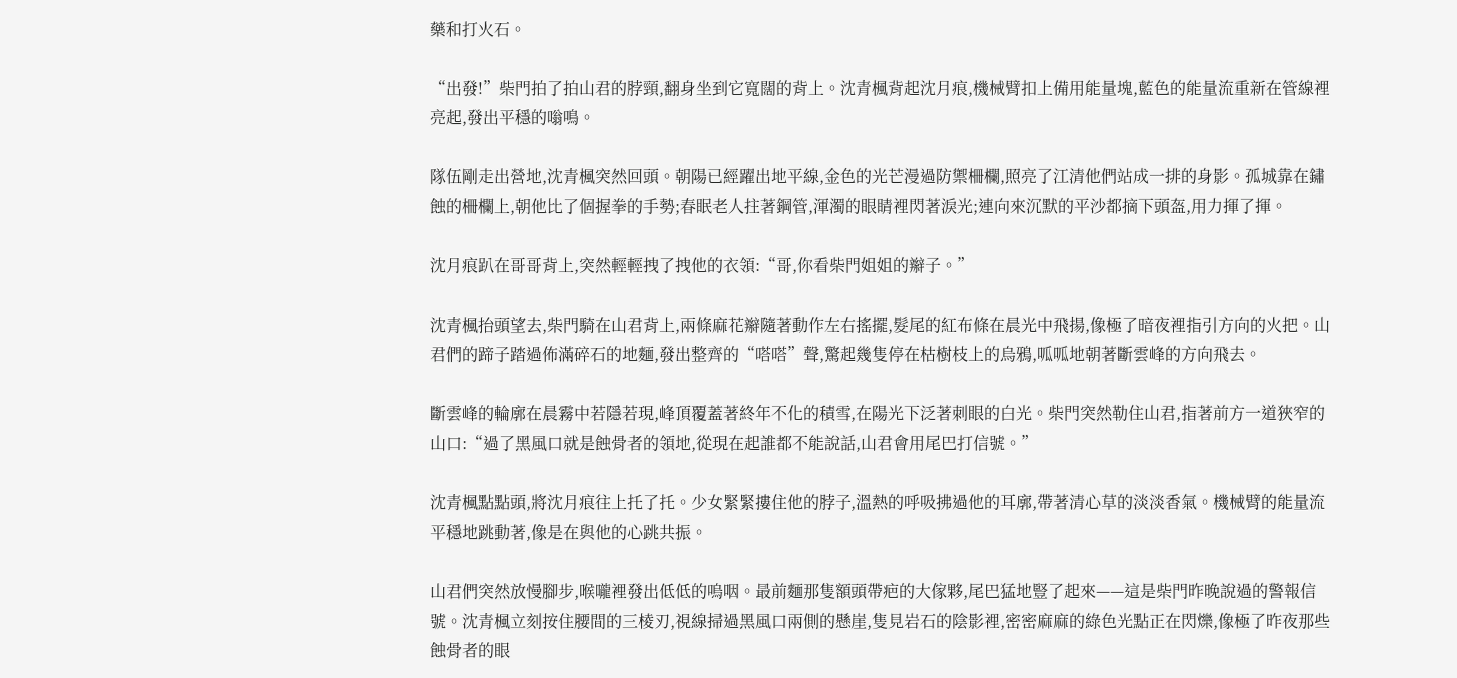藥和打火石。

“出發!”柴門拍了拍山君的脖頸,翻身坐到它寬闊的背上。沈青楓背起沈月痕,機械臂扣上備用能量塊,藍色的能量流重新在管線裡亮起,發出平穩的嗡鳴。

隊伍剛走出營地,沈青楓突然回頭。朝陽已經躍出地平線,金色的光芒漫過防禦柵欄,照亮了江清他們站成一排的身影。孤城靠在鏽蝕的柵欄上,朝他比了個握拳的手勢;春眠老人拄著鋼管,渾濁的眼睛裡閃著淚光;連向來沉默的平沙都摘下頭盔,用力揮了揮。

沈月痕趴在哥哥背上,突然輕輕拽了拽他的衣領:“哥,你看柴門姐姐的辮子。”

沈青楓抬頭望去,柴門騎在山君背上,兩條麻花辮隨著動作左右搖擺,髮尾的紅布條在晨光中飛揚,像極了暗夜裡指引方向的火把。山君們的蹄子踏過佈滿碎石的地麵,發出整齊的“嗒嗒”聲,驚起幾隻停在枯樹枝上的烏鴉,呱呱地朝著斷雲峰的方向飛去。

斷雲峰的輪廓在晨霧中若隱若現,峰頂覆蓋著終年不化的積雪,在陽光下泛著刺眼的白光。柴門突然勒住山君,指著前方一道狹窄的山口:“過了黑風口就是蝕骨者的領地,從現在起誰都不能說話,山君會用尾巴打信號。”

沈青楓點點頭,將沈月痕往上托了托。少女緊緊摟住他的脖子,溫熱的呼吸拂過他的耳廓,帶著清心草的淡淡香氣。機械臂的能量流平穩地跳動著,像是在與他的心跳共振。

山君們突然放慢腳步,喉嚨裡發出低低的嗚咽。最前麵那隻額頭帶疤的大傢夥,尾巴猛地豎了起來——這是柴門昨晚說過的警報信號。沈青楓立刻按住腰間的三棱刃,視線掃過黑風口兩側的懸崖,隻見岩石的陰影裡,密密麻麻的綠色光點正在閃爍,像極了昨夜那些蝕骨者的眼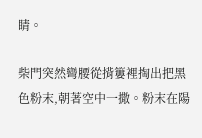睛。

柴門突然彎腰從揹簍裡掏出把黑色粉末,朝著空中一撒。粉末在陽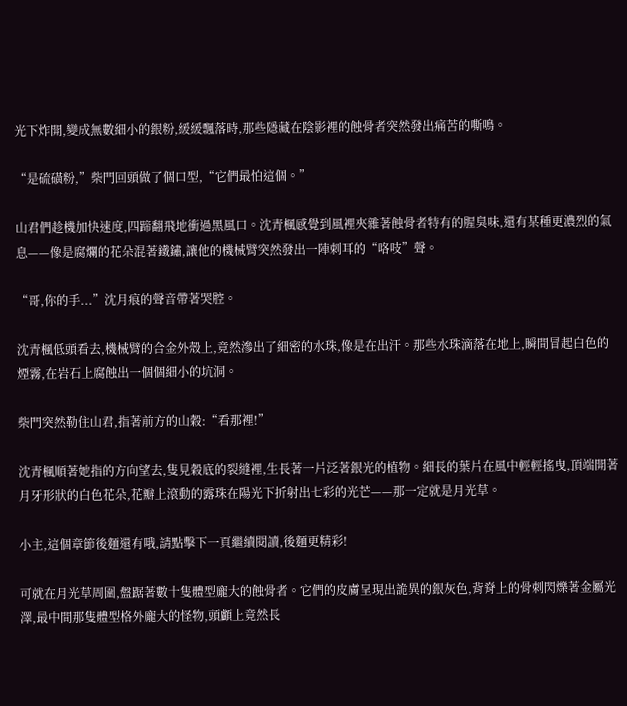光下炸開,變成無數細小的銀粉,緩緩飄落時,那些隱藏在陰影裡的蝕骨者突然發出痛苦的嘶鳴。

“是硫磺粉,”柴門回頭做了個口型,“它們最怕這個。”

山君們趁機加快速度,四蹄翻飛地衝過黑風口。沈青楓感覺到風裡夾雜著蝕骨者特有的腥臭味,還有某種更濃烈的氣息——像是腐爛的花朵混著鐵鏽,讓他的機械臂突然發出一陣刺耳的“咯吱”聲。

“哥,你的手...”沈月痕的聲音帶著哭腔。

沈青楓低頭看去,機械臂的合金外殼上,竟然滲出了細密的水珠,像是在出汗。那些水珠滴落在地上,瞬間冒起白色的煙霧,在岩石上腐蝕出一個個細小的坑洞。

柴門突然勒住山君,指著前方的山穀:“看那裡!”

沈青楓順著她指的方向望去,隻見穀底的裂縫裡,生長著一片泛著銀光的植物。細長的葉片在風中輕輕搖曳,頂端開著月牙形狀的白色花朵,花瓣上滾動的露珠在陽光下折射出七彩的光芒——那一定就是月光草。

小主,這個章節後麵還有哦,請點擊下一頁繼續閱讀,後麵更精彩!

可就在月光草周圍,盤踞著數十隻體型龐大的蝕骨者。它們的皮膚呈現出詭異的銀灰色,背脊上的骨刺閃爍著金屬光澤,最中間那隻體型格外龐大的怪物,頭顱上竟然長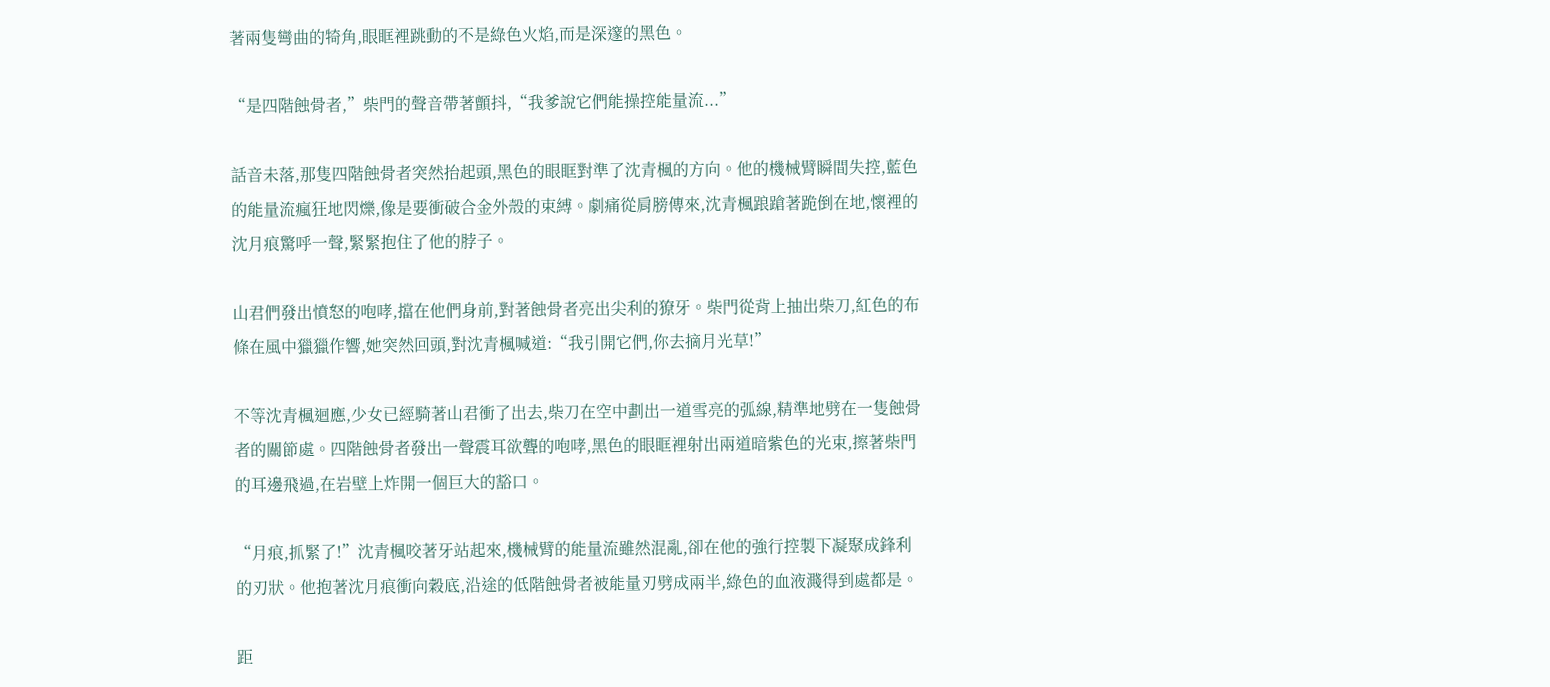著兩隻彎曲的犄角,眼眶裡跳動的不是綠色火焰,而是深邃的黑色。

“是四階蝕骨者,”柴門的聲音帶著顫抖,“我爹說它們能操控能量流...”

話音未落,那隻四階蝕骨者突然抬起頭,黑色的眼眶對準了沈青楓的方向。他的機械臂瞬間失控,藍色的能量流瘋狂地閃爍,像是要衝破合金外殼的束縛。劇痛從肩膀傳來,沈青楓踉蹌著跪倒在地,懷裡的沈月痕驚呼一聲,緊緊抱住了他的脖子。

山君們發出憤怒的咆哮,擋在他們身前,對著蝕骨者亮出尖利的獠牙。柴門從背上抽出柴刀,紅色的布條在風中獵獵作響,她突然回頭,對沈青楓喊道:“我引開它們,你去摘月光草!”

不等沈青楓迴應,少女已經騎著山君衝了出去,柴刀在空中劃出一道雪亮的弧線,精準地劈在一隻蝕骨者的關節處。四階蝕骨者發出一聲震耳欲聾的咆哮,黑色的眼眶裡射出兩道暗紫色的光束,擦著柴門的耳邊飛過,在岩壁上炸開一個巨大的豁口。

“月痕,抓緊了!”沈青楓咬著牙站起來,機械臂的能量流雖然混亂,卻在他的強行控製下凝聚成鋒利的刃狀。他抱著沈月痕衝向穀底,沿途的低階蝕骨者被能量刃劈成兩半,綠色的血液濺得到處都是。

距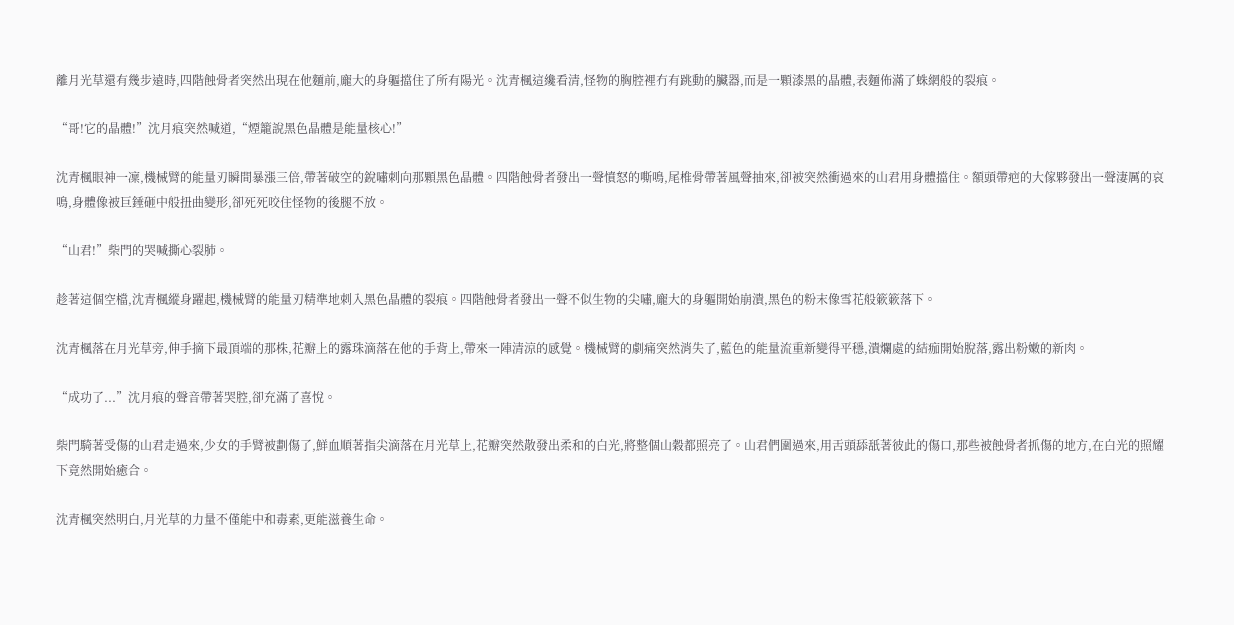離月光草還有幾步遠時,四階蝕骨者突然出現在他麵前,龐大的身軀擋住了所有陽光。沈青楓這纔看清,怪物的胸腔裡冇有跳動的臟器,而是一顆漆黑的晶體,表麵佈滿了蛛網般的裂痕。

“哥!它的晶體!”沈月痕突然喊道,“煙籠說黑色晶體是能量核心!”

沈青楓眼神一凜,機械臂的能量刃瞬間暴漲三倍,帶著破空的銳嘯刺向那顆黑色晶體。四階蝕骨者發出一聲憤怒的嘶鳴,尾椎骨帶著風聲抽來,卻被突然衝過來的山君用身體擋住。額頭帶疤的大傢夥發出一聲淒厲的哀鳴,身體像被巨錘砸中般扭曲變形,卻死死咬住怪物的後腿不放。

“山君!”柴門的哭喊撕心裂肺。

趁著這個空檔,沈青楓縱身躍起,機械臂的能量刃精準地刺入黑色晶體的裂痕。四階蝕骨者發出一聲不似生物的尖嘯,龐大的身軀開始崩潰,黑色的粉末像雪花般簌簌落下。

沈青楓落在月光草旁,伸手摘下最頂端的那株,花瓣上的露珠滴落在他的手背上,帶來一陣清涼的感覺。機械臂的劇痛突然消失了,藍色的能量流重新變得平穩,潰爛處的結痂開始脫落,露出粉嫩的新肉。

“成功了...”沈月痕的聲音帶著哭腔,卻充滿了喜悅。

柴門騎著受傷的山君走過來,少女的手臂被劃傷了,鮮血順著指尖滴落在月光草上,花瓣突然散發出柔和的白光,將整個山穀都照亮了。山君們圍過來,用舌頭舔舐著彼此的傷口,那些被蝕骨者抓傷的地方,在白光的照耀下竟然開始癒合。

沈青楓突然明白,月光草的力量不僅能中和毒素,更能滋養生命。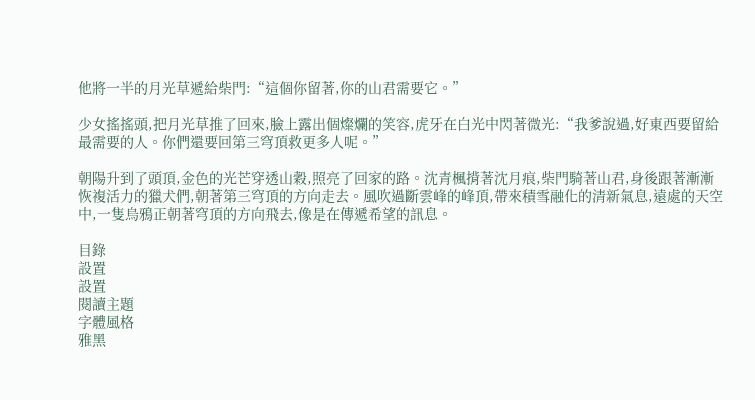他將一半的月光草遞給柴門:“這個你留著,你的山君需要它。”

少女搖搖頭,把月光草推了回來,臉上露出個燦爛的笑容,虎牙在白光中閃著微光:“我爹說過,好東西要留給最需要的人。你們還要回第三穹頂救更多人呢。”

朝陽升到了頭頂,金色的光芒穿透山穀,照亮了回家的路。沈青楓揹著沈月痕,柴門騎著山君,身後跟著漸漸恢複活力的獵犬們,朝著第三穹頂的方向走去。風吹過斷雲峰的峰頂,帶來積雪融化的清新氣息,遠處的天空中,一隻烏鴉正朝著穹頂的方向飛去,像是在傳遞希望的訊息。

目錄
設置
設置
閱讀主題
字體風格
雅黑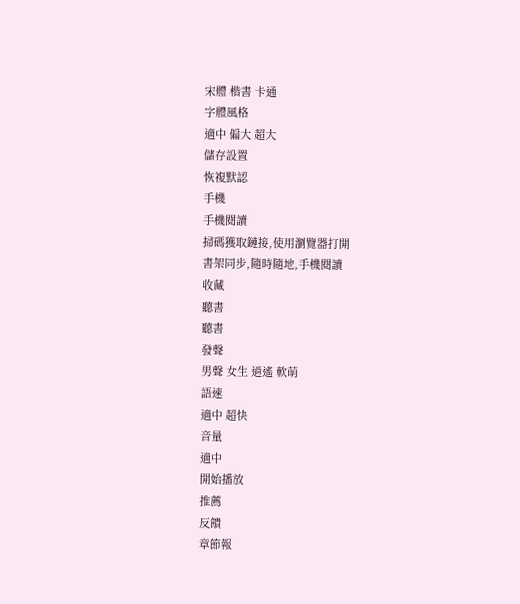宋體 楷書 卡通
字體風格
適中 偏大 超大
儲存設置
恢複默認
手機
手機閱讀
掃碼獲取鏈接,使用瀏覽器打開
書架同步,隨時隨地,手機閱讀
收藏
聽書
聽書
發聲
男聲 女生 逍遙 軟萌
語速
適中 超快
音量
適中
開始播放
推薦
反饋
章節報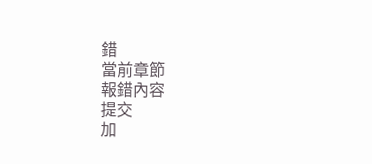錯
當前章節
報錯內容
提交
加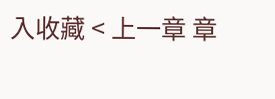入收藏 < 上一章 章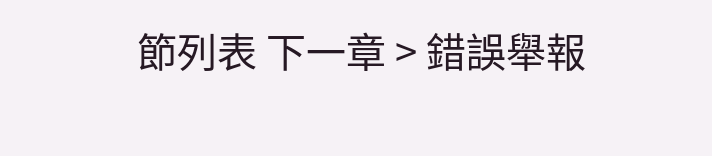節列表 下一章 > 錯誤舉報